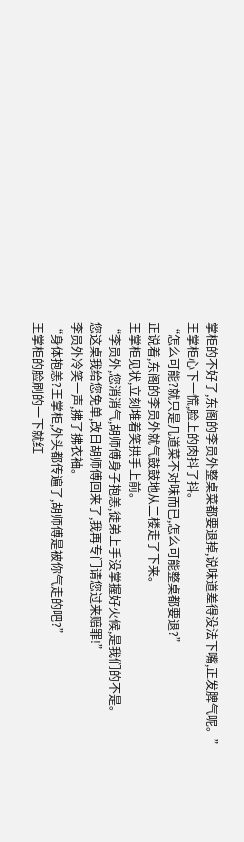掌柜的不好了,东阁的李员外整桌菜都要退掉,说味道差得没法下嘴,正发脾气呢。”
王掌柜心下一慌,脸上的肉抖了抖。
“怎么可能?就只是几道菜不对味而已,怎么可能整桌都要退?”
正说着,东阁的李员外就气鼓鼓地从二楼走了下来。
王掌柜见状,立刻堆着笑拱手上前。
“李员外,您消消气,胡师傅身子抱恙,徒弟上手没掌握好火候,是我们的不是。
您这桌我给您免单,改日胡师傅回来了,我再专门请您过来赔罪!”
李员外冷笑一声,拂了拂衣袖。
“身体抱恙?王掌柜,外头都传遍了,胡师傅是被你气走的吧?”
王掌柜的脸刷的一下就红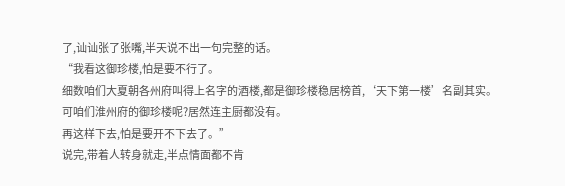了,讪讪张了张嘴,半天说不出一句完整的话。
“我看这御珍楼,怕是要不行了。
细数咱们大夏朝各州府叫得上名字的酒楼,都是御珍楼稳居榜首,‘天下第一楼’名副其实。
可咱们淮州府的御珍楼呢?居然连主厨都没有。
再这样下去,怕是要开不下去了。”
说完,带着人转身就走,半点情面都不肯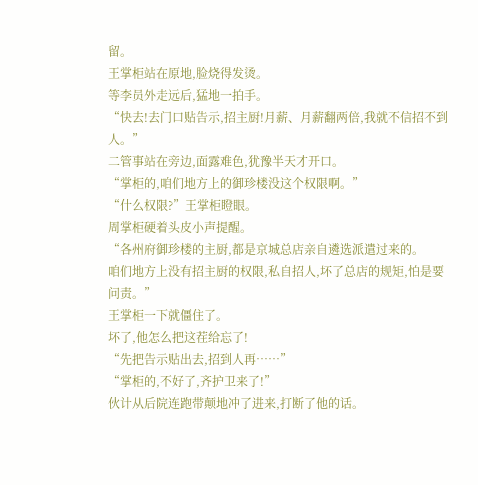留。
王掌柜站在原地,脸烧得发烫。
等李员外走远后,猛地一拍手。
“快去!去门口贴告示,招主厨!月薪、月薪翻两倍,我就不信招不到人。”
二管事站在旁边,面露难色,犹豫半天才开口。
“掌柜的,咱们地方上的御珍楼没这个权限啊。”
“什么权限?”王掌柜瞪眼。
周掌柜硬着头皮小声提醒。
“各州府御珍楼的主厨,都是京城总店亲自遴选派遣过来的。
咱们地方上没有招主厨的权限,私自招人,坏了总店的规矩,怕是要问责。”
王掌柜一下就僵住了。
坏了,他怎么把这茬给忘了!
“先把告示贴出去,招到人再……”
“掌柜的,不好了,齐护卫来了!”
伙计从后院连跑带颠地冲了进来,打断了他的话。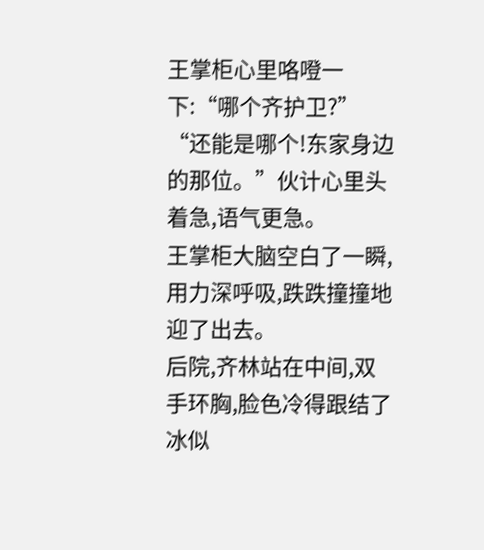王掌柜心里咯噔一下:“哪个齐护卫?”
“还能是哪个!东家身边的那位。”伙计心里头着急,语气更急。
王掌柜大脑空白了一瞬,用力深呼吸,跌跌撞撞地迎了出去。
后院,齐林站在中间,双手环胸,脸色冷得跟结了冰似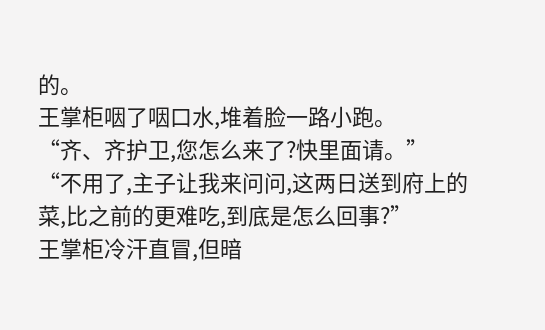的。
王掌柜咽了咽口水,堆着脸一路小跑。
“齐、齐护卫,您怎么来了?快里面请。”
“不用了,主子让我来问问,这两日送到府上的菜,比之前的更难吃,到底是怎么回事?”
王掌柜冷汗直冒,但暗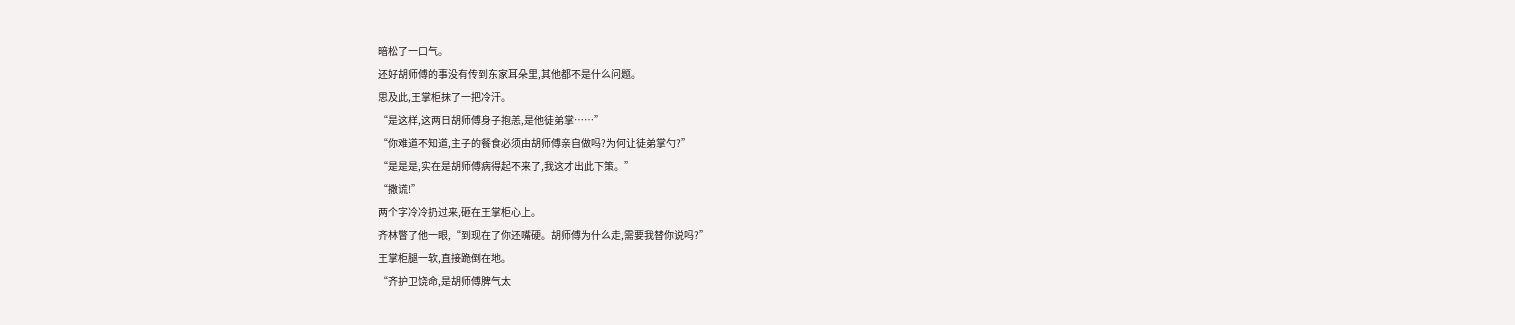暗松了一口气。
还好胡师傅的事没有传到东家耳朵里,其他都不是什么问题。
思及此,王掌柜抹了一把冷汗。
“是这样,这两日胡师傅身子抱恙,是他徒弟掌……”
“你难道不知道,主子的餐食必须由胡师傅亲自做吗?为何让徒弟掌勺?”
“是是是,实在是胡师傅病得起不来了,我这才出此下策。”
“撒谎!”
两个字冷冷扔过来,砸在王掌柜心上。
齐林瞥了他一眼,“到现在了你还嘴硬。胡师傅为什么走,需要我替你说吗?”
王掌柜腿一软,直接跪倒在地。
“齐护卫饶命,是胡师傅脾气太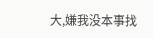大,嫌我没本事找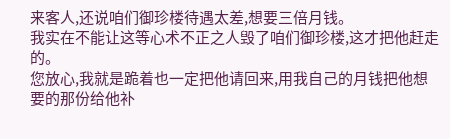来客人,还说咱们御珍楼待遇太差,想要三倍月钱。
我实在不能让这等心术不正之人毁了咱们御珍楼,这才把他赶走的。
您放心,我就是跪着也一定把他请回来,用我自己的月钱把他想要的那份给他补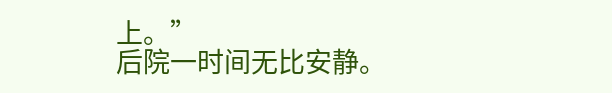上。”
后院一时间无比安静。